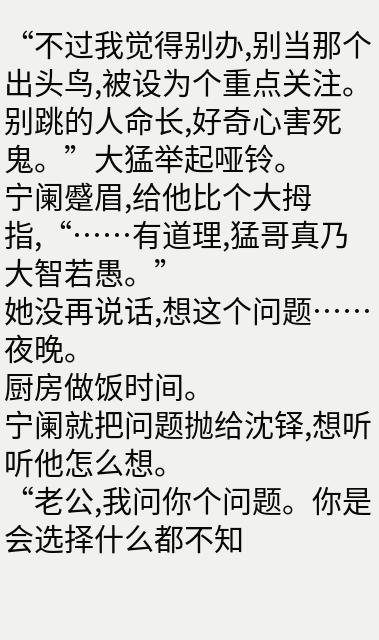“不过我觉得别办,别当那个出头鸟,被设为个重点关注。别跳的人命长,好奇心害死鬼。”大猛举起哑铃。
宁阑蹙眉,给他比个大拇指,“……有道理,猛哥真乃大智若愚。”
她没再说话,想这个问题……
夜晚。
厨房做饭时间。
宁阑就把问题抛给沈铎,想听听他怎么想。
“老公,我问你个问题。你是会选择什么都不知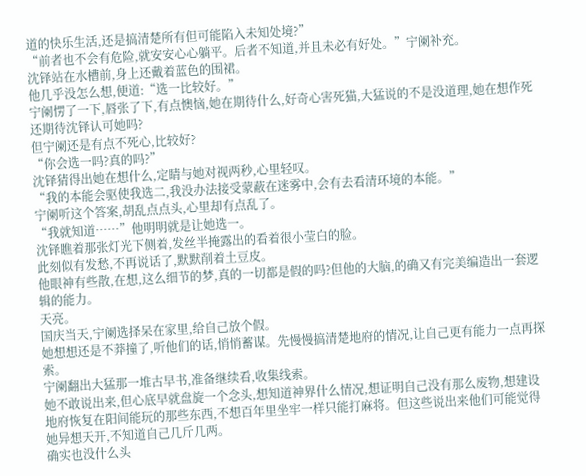道的快乐生活,还是搞清楚所有但可能陷入未知处境?”
“前者也不会有危险,就安安心心躺平。后者不知道,并且未必有好处。”宁阑补充。
沈铎站在水槽前,身上还戴着蓝色的围裙。
他几乎没怎么想,便道:“选一比较好。”
宁阑愣了一下,唇张了下,有点懊恼,她在期待什么,好奇心害死猫,大猛说的不是没道理,她在想作死还期待沈铎认可她吗?
但宁阑还是有点不死心,比较好?
“你会选一吗?真的吗?”
沈铎猜得出她在想什么,定睛与她对视两秒,心里轻叹。
“我的本能会驱使我选二,我没办法接受蒙蔽在迷雾中,会有去看清环境的本能。”
宁阑听这个答案,胡乱点点头,心里却有点乱了。
“我就知道……”他明明就是让她选一。
沈铎瞧着那张灯光下侧着,发丝半掩露出的看着很小莹白的脸。
此刻似有发愁,不再说话了,默默削着土豆皮。
他眼神有些散,在想,这么细节的梦,真的一切都是假的吗?但他的大脑,的确又有完美编造出一套逻辑的能力。
天亮。
国庆当天,宁阑选择呆在家里,给自己放个假。
她想想还是不莽撞了,听他们的话,悄悄蓄谋。先慢慢搞清楚地府的情况,让自己更有能力一点再探索。
宁阑翻出大猛那一堆古早书,准备继续看,收集线索。
她不敢说出来,但心底早就盘旋一个念头,想知道神界什么情况,想证明自己没有那么废物,想建设地府恢复在阳间能玩的那些东西,不想百年里坐牢一样只能打麻将。但这些说出来他们可能觉得她异想天开,不知道自己几斤几两。
确实也没什么头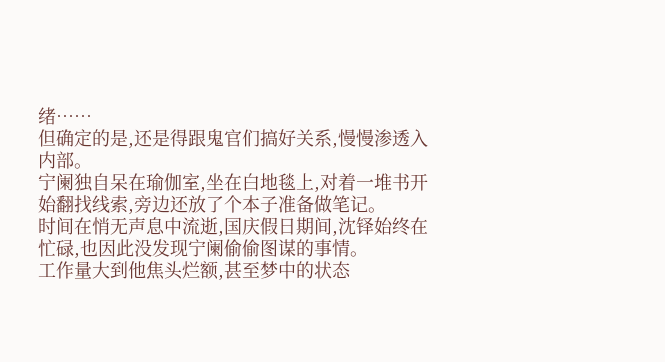绪……
但确定的是,还是得跟鬼官们搞好关系,慢慢渗透入内部。
宁阑独自呆在瑜伽室,坐在白地毯上,对着一堆书开始翻找线索,旁边还放了个本子准备做笔记。
时间在悄无声息中流逝,国庆假日期间,沈铎始终在忙碌,也因此没发现宁阑偷偷图谋的事情。
工作量大到他焦头烂额,甚至梦中的状态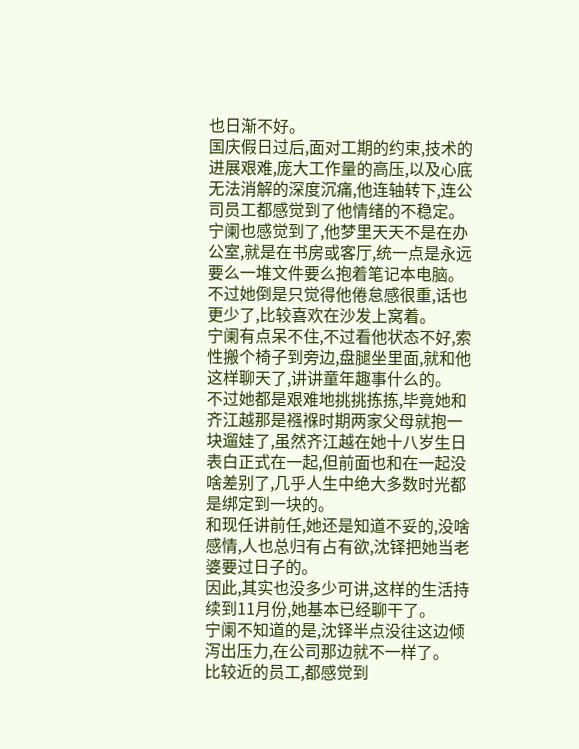也日渐不好。
国庆假日过后,面对工期的约束,技术的进展艰难,庞大工作量的高压,以及心底无法消解的深度沉痛,他连轴转下,连公司员工都感觉到了他情绪的不稳定。
宁阑也感觉到了,他梦里天天不是在办公室,就是在书房或客厅,统一点是永远要么一堆文件要么抱着笔记本电脑。
不过她倒是只觉得他倦怠感很重,话也更少了,比较喜欢在沙发上窝着。
宁阑有点呆不住,不过看他状态不好,索性搬个椅子到旁边,盘腿坐里面,就和他这样聊天了,讲讲童年趣事什么的。
不过她都是艰难地挑挑拣拣,毕竟她和齐江越那是襁褓时期两家父母就抱一块遛娃了,虽然齐江越在她十八岁生日表白正式在一起,但前面也和在一起没啥差别了,几乎人生中绝大多数时光都是绑定到一块的。
和现任讲前任,她还是知道不妥的,没啥感情,人也总归有占有欲,沈铎把她当老婆要过日子的。
因此,其实也没多少可讲,这样的生活持续到11月份,她基本已经聊干了。
宁阑不知道的是,沈铎半点没往这边倾泻出压力,在公司那边就不一样了。
比较近的员工,都感觉到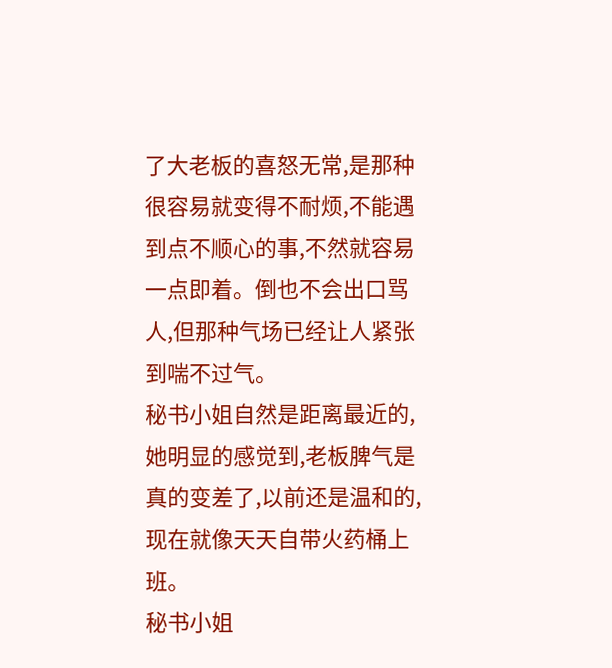了大老板的喜怒无常,是那种很容易就变得不耐烦,不能遇到点不顺心的事,不然就容易一点即着。倒也不会出口骂人,但那种气场已经让人紧张到喘不过气。
秘书小姐自然是距离最近的,她明显的感觉到,老板脾气是真的变差了,以前还是温和的,现在就像天天自带火药桶上班。
秘书小姐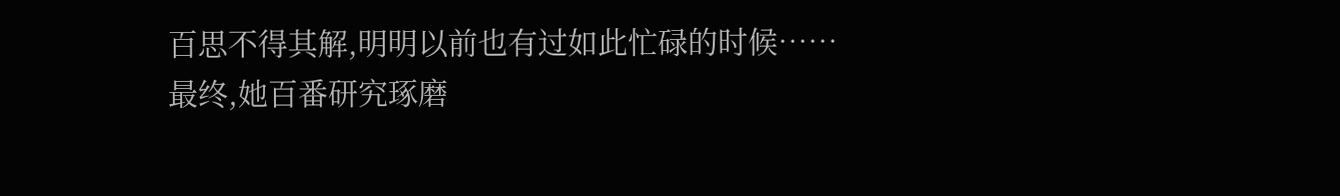百思不得其解,明明以前也有过如此忙碌的时候……
最终,她百番研究琢磨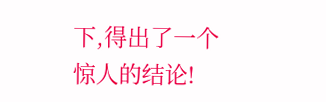下,得出了一个惊人的结论!